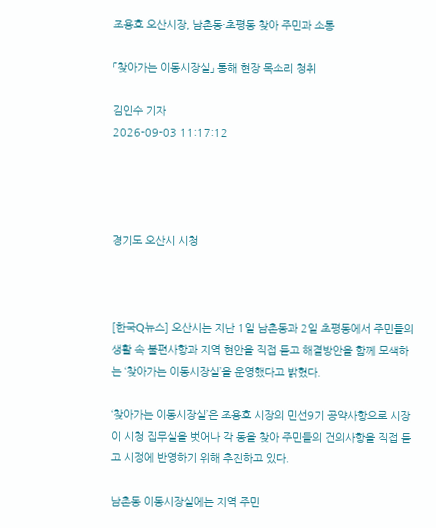조용호 오산시장, 남촌동·초평동 찾아 주민과 소통

「찾아가는 이동시장실」 통해 현장 목소리 청취

김인수 기자
2026-09-03 11:17:12




경기도 오산시 시청



[한국Q뉴스] 오산시는 지난 1일 남촌동과 2일 초평동에서 주민들의 생활 속 불편사항과 지역 현안을 직접 듣고 해결방안을 함께 모색하는 ‘찾아가는 이동시장실’을 운영했다고 밝혔다.

‘찾아가는 이동시장실’은 조용호 시장의 민선9기 공약사항으로 시장이 시청 집무실을 벗어나 각 동을 찾아 주민들의 건의사항을 직접 듣고 시정에 반영하기 위해 추진하고 있다.

남촌동 이동시장실에는 지역 주민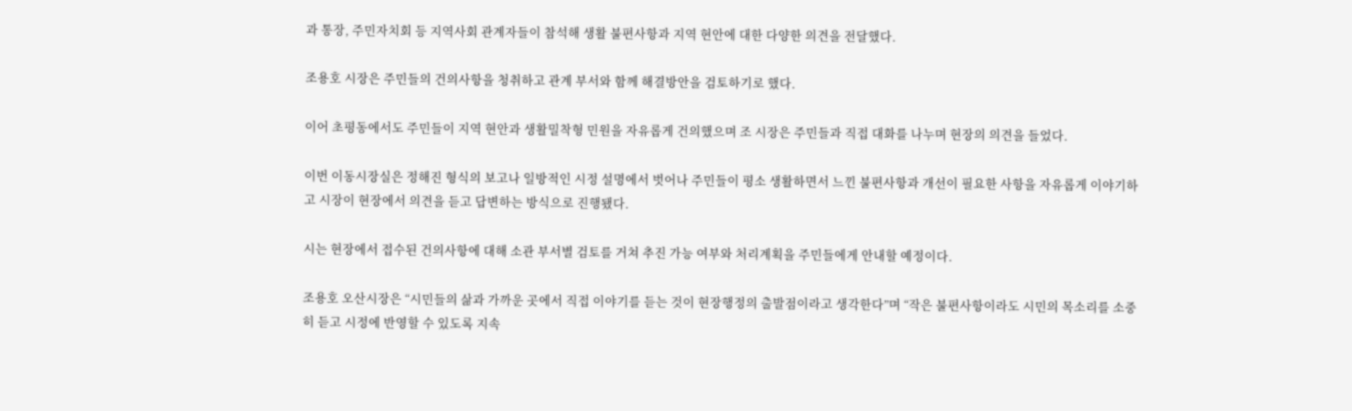과 통장, 주민자치회 등 지역사회 관계자들이 참석해 생활 불편사항과 지역 현안에 대한 다양한 의견을 전달했다.

조용호 시장은 주민들의 건의사항을 청취하고 관계 부서와 함께 해결방안을 검토하기로 했다.

이어 초평동에서도 주민들이 지역 현안과 생활밀착형 민원을 자유롭게 건의했으며 조 시장은 주민들과 직접 대화를 나누며 현장의 의견을 들었다.

이번 이동시장실은 정해진 형식의 보고나 일방적인 시정 설명에서 벗어나 주민들이 평소 생활하면서 느낀 불편사항과 개선이 필요한 사항을 자유롭게 이야기하고 시장이 현장에서 의견을 듣고 답변하는 방식으로 진행됐다.

시는 현장에서 접수된 건의사항에 대해 소관 부서별 검토를 거쳐 추진 가능 여부와 처리계획을 주민들에게 안내할 예정이다.

조용호 오산시장은 “시민들의 삶과 가까운 곳에서 직접 이야기를 듣는 것이 현장행정의 출발점이라고 생각한다”며 “작은 불편사항이라도 시민의 목소리를 소중히 듣고 시정에 반영할 수 있도록 지속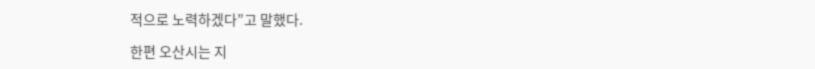적으로 노력하겠다”고 말했다.

한편 오산시는 지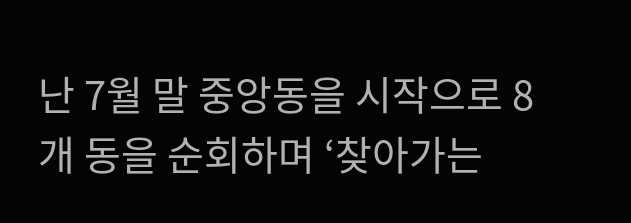난 7월 말 중앙동을 시작으로 8개 동을 순회하며 ‘찾아가는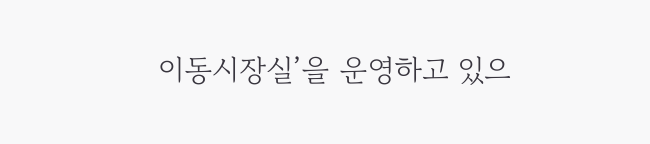이동시장실’을 운영하고 있으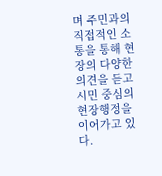며 주민과의 직접적인 소통을 통해 현장의 다양한 의견을 듣고 시민 중심의 현장행정을 이어가고 있다.